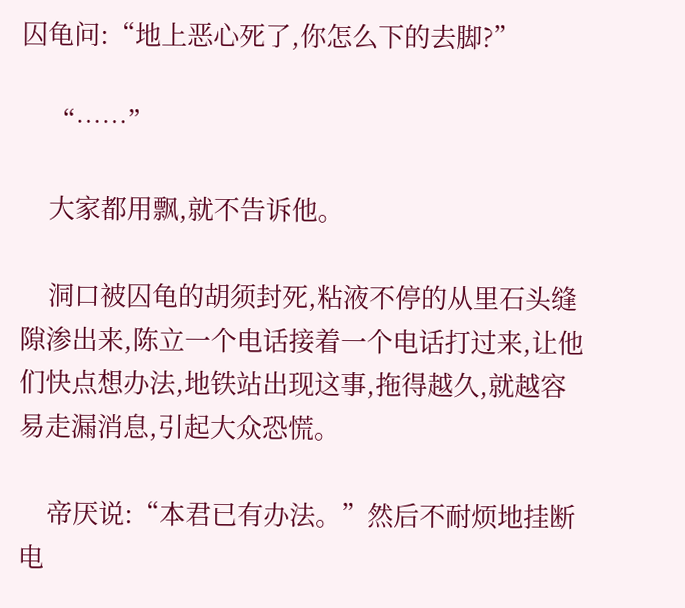囚龟问:“地上恶心死了,你怎么下的去脚?”

    “……”

    大家都用飘,就不告诉他。

    洞口被囚龟的胡须封死,粘液不停的从里石头缝隙渗出来,陈立一个电话接着一个电话打过来,让他们快点想办法,地铁站出现这事,拖得越久,就越容易走漏消息,引起大众恐慌。

    帝厌说:“本君已有办法。”然后不耐烦地挂断电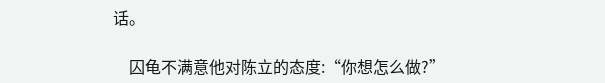话。

    囚龟不满意他对陈立的态度:“你想怎么做?”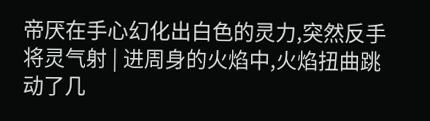帝厌在手心幻化出白色的灵力,突然反手将灵气射 | 进周身的火焰中,火焰扭曲跳动了几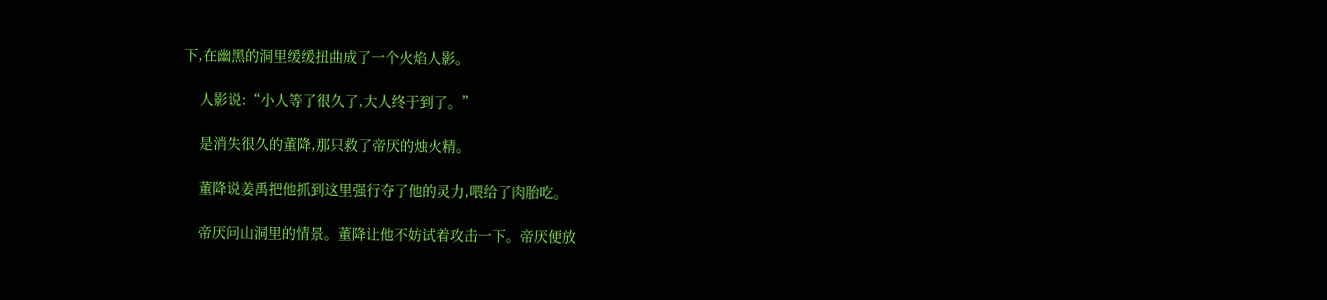下,在幽黑的洞里缓缓扭曲成了一个火焰人影。

    人影说:“小人等了很久了,大人终于到了。”

    是消失很久的董降,那只救了帝厌的烛火精。

    董降说姜禹把他抓到这里强行夺了他的灵力,喂给了肉胎吃。

    帝厌问山洞里的情景。董降让他不妨试着攻击一下。帝厌便放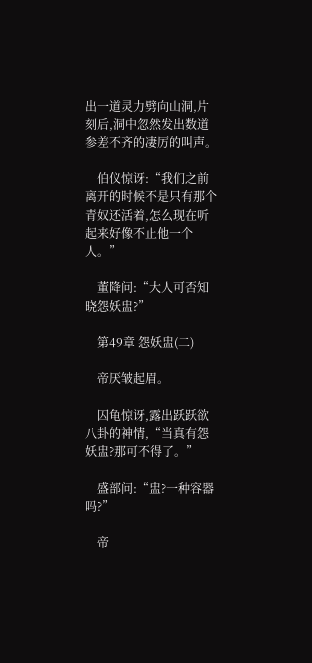出一道灵力劈向山洞,片刻后,洞中忽然发出数道参差不齐的凄厉的叫声。

    伯仪惊讶:“我们之前离开的时候不是只有那个青奴还活着,怎么现在听起来好像不止他一个人。”

    董降问:“大人可否知晓怨妖盅?”

    第49章 怨妖盅(二)

    帝厌皱起眉。

    囚龟惊讶,露出跃跃欲八卦的神情,“当真有怨妖盅?那可不得了。”

    盛部问:“盅?一种容器吗?”

    帝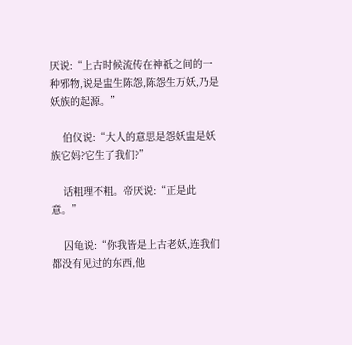厌说:“上古时候流传在神祇之间的一种邪物,说是盅生陈怨,陈怨生万妖,乃是妖族的起源。”

    伯仪说:“大人的意思是怨妖盅是妖族它妈?它生了我们?”

    话粗理不粗。帝厌说:“正是此意。”

    囚龟说:“你我皆是上古老妖,连我们都没有见过的东西,他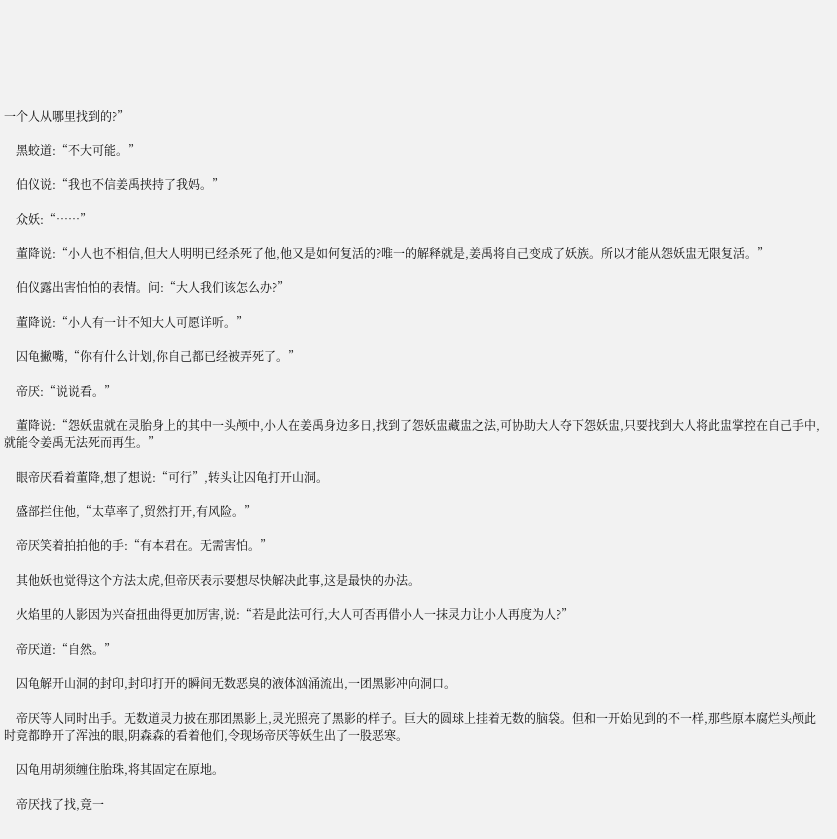一个人从哪里找到的?”

    黑蛟道:“不大可能。”

    伯仪说:“我也不信姜禹挟持了我妈。”

    众妖:“……”

    董降说:“小人也不相信,但大人明明已经杀死了他,他又是如何复活的?唯一的解释就是,姜禹将自己变成了妖族。所以才能从怨妖盅无限复活。”

    伯仪露出害怕怕的表情。问:“大人我们该怎么办?”

    董降说:“小人有一计不知大人可愿详听。”

    囚龟撇嘴,“你有什么计划,你自己都已经被弄死了。”

    帝厌:“说说看。”

    董降说:“怨妖盅就在灵胎身上的其中一头颅中,小人在姜禹身边多日,找到了怨妖盅藏盅之法,可协助大人夺下怨妖盅,只要找到大人将此盅掌控在自己手中,就能令姜禹无法死而再生。”

    眼帝厌看着董降,想了想说:“可行”,转头让囚龟打开山洞。

    盛部拦住他,“太草率了,贸然打开,有风险。”

    帝厌笑着拍拍他的手:“有本君在。无需害怕。”

    其他妖也觉得这个方法太虎,但帝厌表示要想尽快解决此事,这是最快的办法。

    火焰里的人影因为兴奋扭曲得更加厉害,说:“若是此法可行,大人可否再借小人一抹灵力让小人再度为人?”

    帝厌道:“自然。”

    囚龟解开山洞的封印,封印打开的瞬间无数恶臭的液体汹涌流出,一团黑影冲向洞口。

    帝厌等人同时出手。无数道灵力披在那团黑影上,灵光照亮了黑影的样子。巨大的圆球上挂着无数的脑袋。但和一开始见到的不一样,那些原本腐烂头颅此时竟都睁开了浑浊的眼,阴森森的看着他们,令现场帝厌等妖生出了一股恶寒。

    囚龟用胡须缠住胎珠,将其固定在原地。

    帝厌找了找,竟一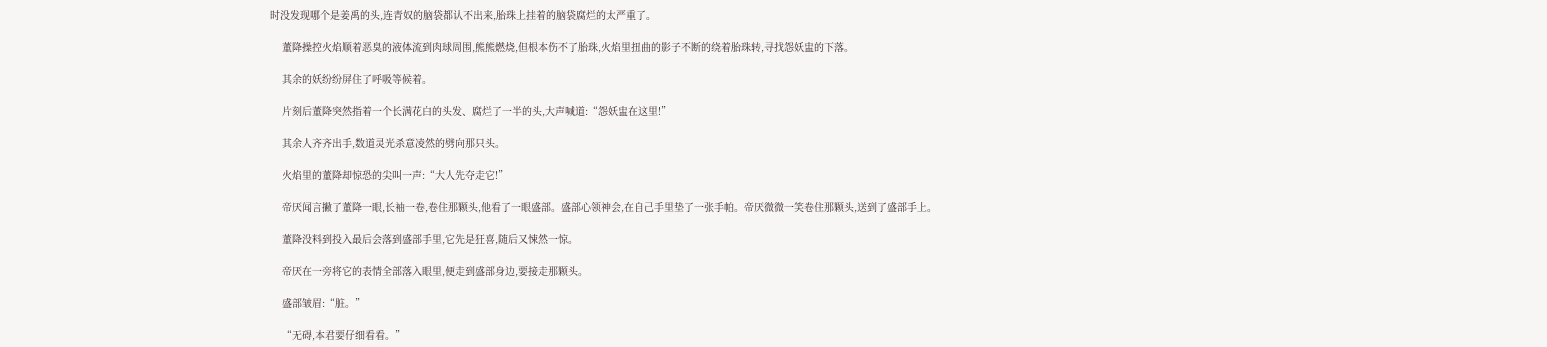时没发现哪个是姜禹的头,连青奴的脑袋都认不出来,胎珠上挂着的脑袋腐烂的太严重了。

    董降操控火焰顺着恶臭的液体流到肉球周围,熊熊燃烧,但根本伤不了胎珠,火焰里扭曲的影子不断的绕着胎珠转,寻找怨妖盅的下落。

    其余的妖纷纷屏住了呼吸等候着。

    片刻后董降突然指着一个长满花白的头发、腐烂了一半的头,大声喊道:“怨妖盅在这里!”

    其余人齐齐出手,数道灵光杀意凌然的劈向那只头。

    火焰里的董降却惊恐的尖叫一声:“大人先夺走它!”

    帝厌闻言撇了董降一眼,长袖一卷,卷住那颗头,他看了一眼盛部。盛部心领神会,在自己手里垫了一张手帕。帝厌微微一笑卷住那颗头,送到了盛部手上。

    董降没料到投入最后会落到盛部手里,它先是狂喜,随后又悚然一惊。

    帝厌在一旁将它的表情全部落入眼里,便走到盛部身边,要接走那颗头。

    盛部皱眉:“脏。”

    “无碍,本君要仔细看看。”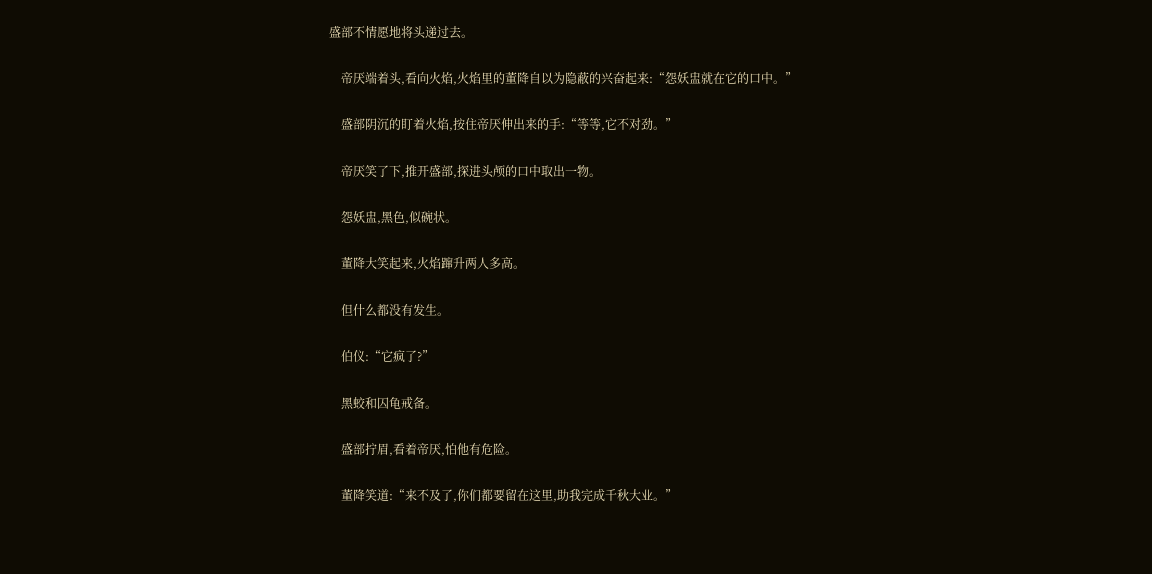盛部不情愿地将头递过去。

    帝厌端着头,看向火焰,火焰里的董降自以为隐蔽的兴奋起来:“怨妖盅就在它的口中。”

    盛部阴沉的盯着火焰,按住帝厌伸出来的手:“等等,它不对劲。”

    帝厌笑了下,推开盛部,探进头颅的口中取出一物。

    怨妖盅,黑色,似碗状。

    董降大笑起来,火焰蹿升两人多高。

    但什么都没有发生。

    伯仪:“它疯了?”

    黑蛟和囚龟戒备。

    盛部拧眉,看着帝厌,怕他有危险。

    董降笑道:“来不及了,你们都要留在这里,助我完成千秋大业。”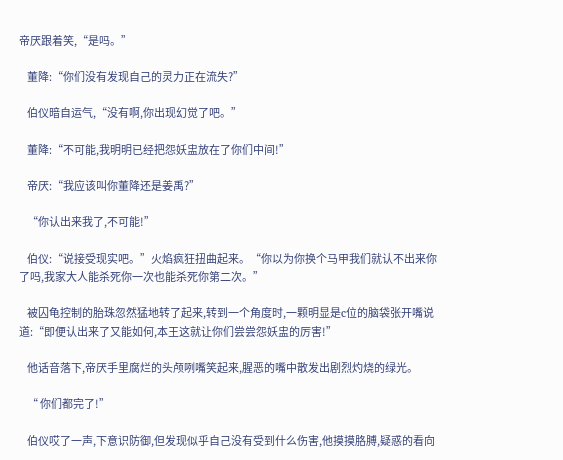帝厌跟着笑,“是吗。”

    董降:“你们没有发现自己的灵力正在流失?”

    伯仪暗自运气,“没有啊,你出现幻觉了吧。”

    董降:“不可能,我明明已经把怨妖盅放在了你们中间!”

    帝厌:“我应该叫你董降还是姜禹?”

    “你认出来我了,不可能!”

    伯仪:“说接受现实吧。”火焰疯狂扭曲起来。“你以为你换个马甲我们就认不出来你了吗,我家大人能杀死你一次也能杀死你第二次。”

    被囚龟控制的胎珠忽然猛地转了起来,转到一个角度时,一颗明显是c位的脑袋张开嘴说道:“即便认出来了又能如何,本王这就让你们尝尝怨妖盅的厉害!”

    他话音落下,帝厌手里腐烂的头颅咧嘴笑起来,腥恶的嘴中散发出剧烈灼烧的绿光。

    “ 你们都完了!”

    伯仪哎了一声,下意识防御,但发现似乎自己没有受到什么伤害,他摸摸胳膊,疑惑的看向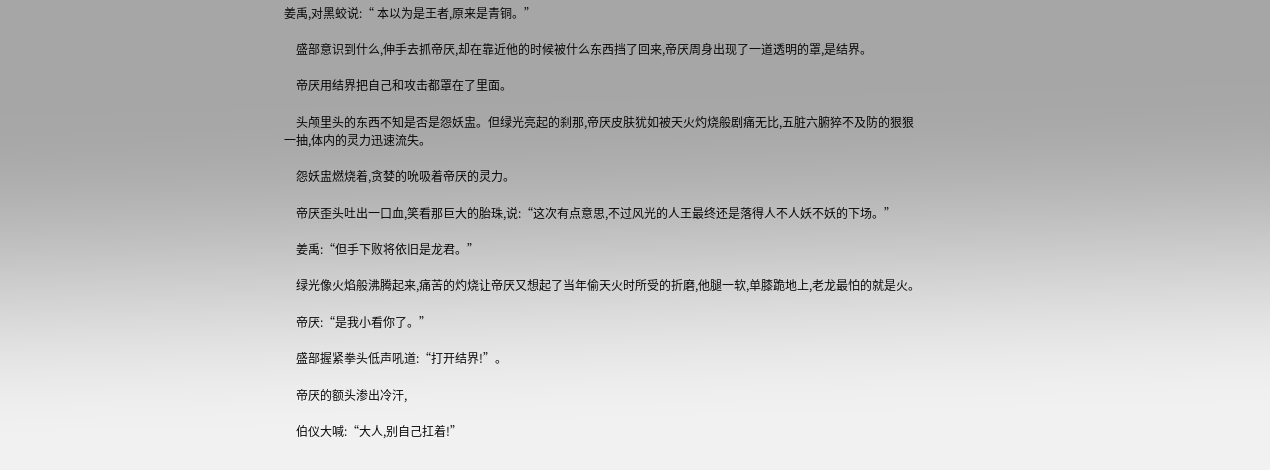姜禹,对黑蛟说:“ 本以为是王者,原来是青铜。”

    盛部意识到什么,伸手去抓帝厌,却在靠近他的时候被什么东西挡了回来,帝厌周身出现了一道透明的罩,是结界。

    帝厌用结界把自己和攻击都罩在了里面。

    头颅里头的东西不知是否是怨妖盅。但绿光亮起的刹那,帝厌皮肤犹如被天火灼烧般剧痛无比,五脏六腑猝不及防的狠狠一抽,体内的灵力迅速流失。

    怨妖盅燃烧着,贪婪的吮吸着帝厌的灵力。

    帝厌歪头吐出一口血,笑看那巨大的胎珠,说:“这次有点意思,不过风光的人王最终还是落得人不人妖不妖的下场。”

    姜禹:“但手下败将依旧是龙君。”

    绿光像火焰般沸腾起来,痛苦的灼烧让帝厌又想起了当年偷天火时所受的折磨,他腿一软,单膝跪地上,老龙最怕的就是火。

    帝厌:“是我小看你了。”

    盛部握紧拳头低声吼道:“打开结界!”。

    帝厌的额头渗出冷汗,

    伯仪大喊:“大人,别自己扛着!”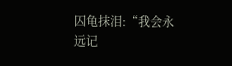囚龟抹泪:“我会永远记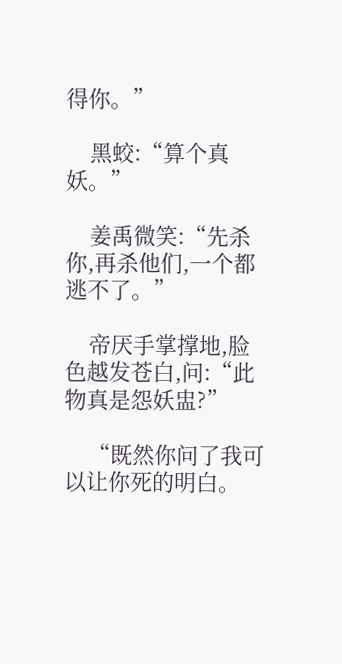得你。”

    黑蛟:“算个真妖。”

    姜禹微笑:“先杀你,再杀他们,一个都逃不了。”

    帝厌手掌撑地,脸色越发苍白,问:“此物真是怨妖盅?”

    “既然你问了我可以让你死的明白。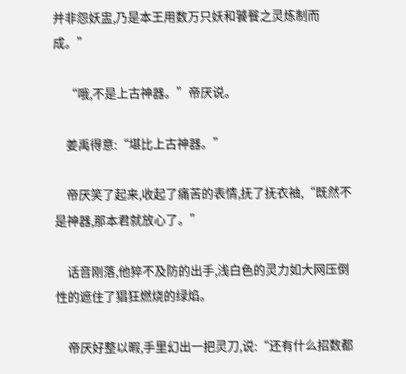并非怨妖盅,乃是本王用数万只妖和饕餮之灵炼制而成。”

    “哦,不是上古神器。”帝厌说。

    姜禹得意:“堪比上古神器。”

    帝厌笑了起来,收起了痛苦的表情,抚了抚衣袖,“既然不是神器,那本君就放心了。”

    话音刚落,他猝不及防的出手,浅白色的灵力如大网压倒性的遮住了猖狂燃烧的绿焰。

    帝厌好整以暇,手里幻出一把灵刀,说:“还有什么招数都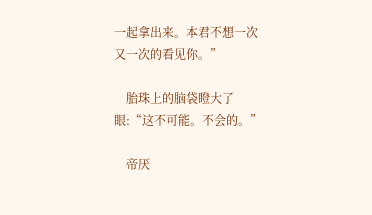一起拿出来。本君不想一次又一次的看见你。”

    胎珠上的脑袋瞪大了眼:“这不可能。不会的。”

    帝厌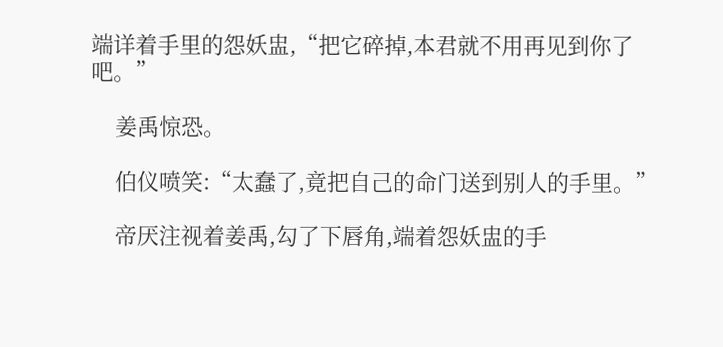端详着手里的怨妖盅,“把它碎掉,本君就不用再见到你了吧。”

    姜禹惊恐。

    伯仪喷笑:“太蠢了,竟把自己的命门送到别人的手里。”

    帝厌注视着姜禹,勾了下唇角,端着怨妖盅的手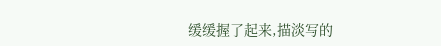缓缓握了起来,描淡写的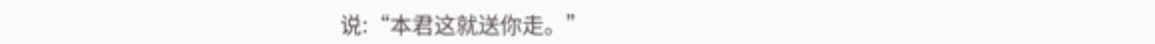说:“本君这就送你走。”